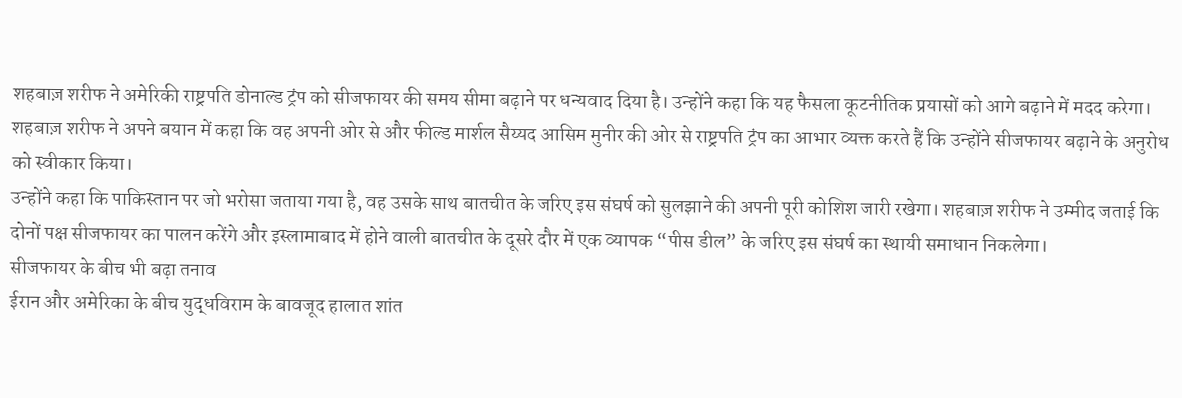शहबाज़ शरीफ ने अमेरिकी राष्ट्रपति डोनाल्ड ट्रंप को सीजफायर की समय सीमा बढ़ाने पर धन्यवाद दिया है। उन्होंने कहा कि यह फैसला कूटनीतिक प्रयासों को आगे बढ़ाने में मदद करेगा। शहबाज़ शरीफ ने अपने बयान में कहा कि वह अपनी ओर से और फील्ड मार्शल सैय्यद आसिम मुनीर की ओर से राष्ट्रपति ट्रंप का आभार व्यक्त करते हैं कि उन्होंने सीजफायर बढ़ाने के अनुरोध को स्वीकार किया।
उन्होंने कहा कि पाकिस्तान पर जो भरोसा जताया गया है, वह उसके साथ बातचीत के जरिए इस संघर्ष को सुलझाने की अपनी पूरी कोशिश जारी रखेगा। शहबाज़ शरीफ ने उम्मीद जताई कि दोनों पक्ष सीजफायर का पालन करेंगे और इस्लामाबाद में होने वाली बातचीत के दूसरे दौर में एक व्यापक “पीस डील” के जरिए इस संघर्ष का स्थायी समाधान निकलेगा।
सीजफायर के बीच भी बढ़ा तनाव
ईरान और अमेरिका के बीच युद्धविराम के बावजूद हालात शांत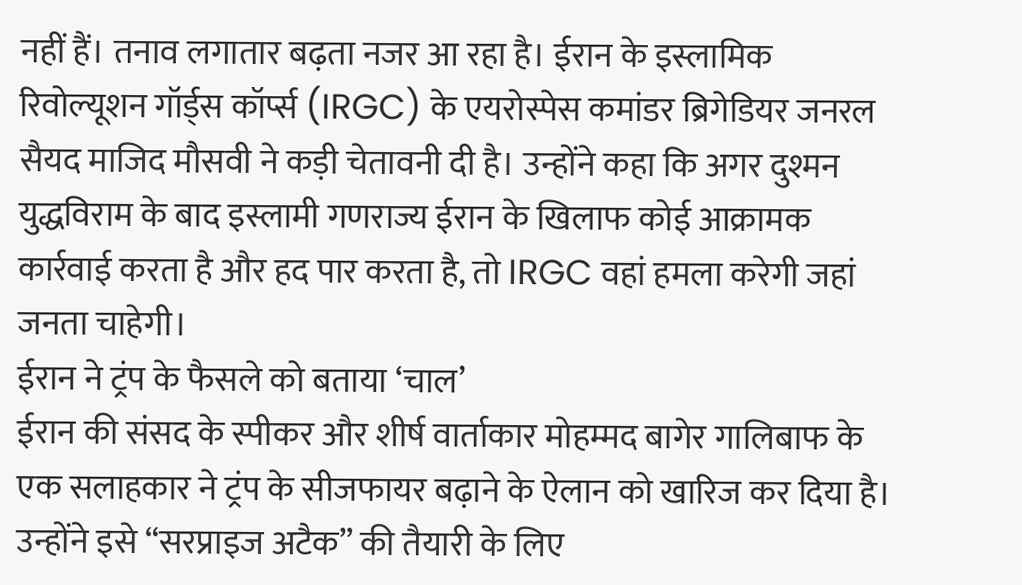नहीं हैं। तनाव लगातार बढ़ता नजर आ रहा है। ईरान के इस्लामिक रिवोल्यूशन गॉर्ड्स कॉर्प्स (IRGC) के एयरोस्पेस कमांडर ब्रिगेडियर जनरल सैयद माजिद मौसवी ने कड़ी चेतावनी दी है। उन्होंने कहा कि अगर दुश्मन युद्धविराम के बाद इस्लामी गणराज्य ईरान के खिलाफ कोई आक्रामक कार्रवाई करता है और हद पार करता है, तो IRGC वहां हमला करेगी जहां जनता चाहेगी।
ईरान ने ट्रंप के फैसले को बताया ‘चाल’
ईरान की संसद के स्पीकर और शीर्ष वार्ताकार मोहम्मद बागेर गालिबाफ के एक सलाहकार ने ट्रंप के सीजफायर बढ़ाने के ऐलान को खारिज कर दिया है। उन्होंने इसे “सरप्राइज अटैक” की तैयारी के लिए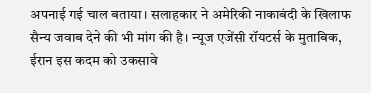अपनाई गई चाल बताया। सलाहकार ने अमेरिकी नाकाबंदी के खिलाफ सैन्य जवाब देने की भी मांग की है। न्यूज एजेंसी रॉयटर्स के मुताबिक, ईरान इस कदम को उकसावे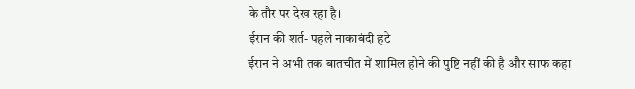के तौर पर देख रहा है।
ईरान की शर्त- पहले नाकाबंदी हटे
ईरान ने अभी तक बातचीत में शामिल होने की पुष्टि नहीं की है और साफ कहा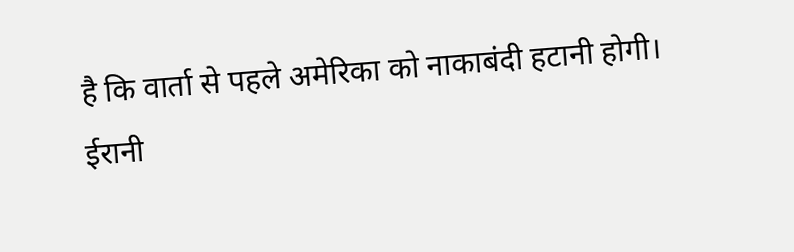है कि वार्ता से पहले अमेरिका को नाकाबंदी हटानी होगी। ईरानी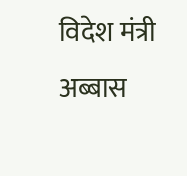विदेश मंत्री अब्बास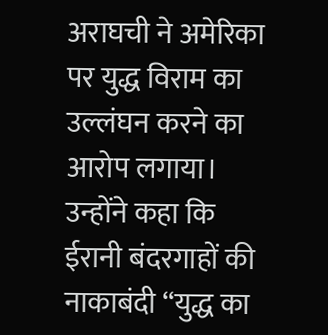अराघची ने अमेरिका पर युद्ध विराम का उल्लंघन करने का आरोप लगाया। उन्होंने कहा कि ईरानी बंदरगाहों की नाकाबंदी “युद्ध का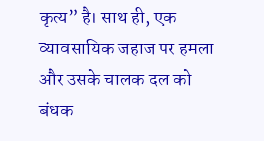कृत्य” है। साथ ही, एक व्यावसायिक जहाज पर हमला और उसके चालक दल को बंधक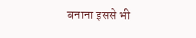बनाना इससे भी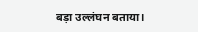बड़ा उल्लंघन बताया।